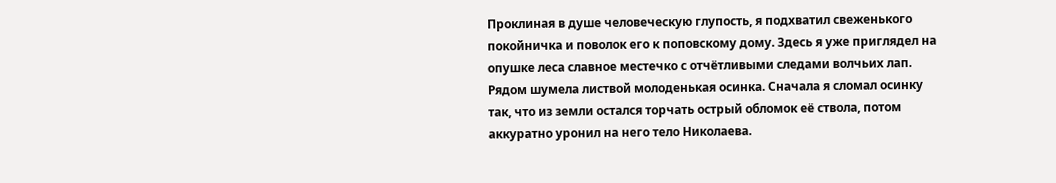Проклиная в душе человеческую глупость, я подхватил свеженького покойничка и поволок его к поповскому дому. Здесь я уже приглядел на опушке леса славное местечко с отчётливыми следами волчьих лап. Рядом шумела листвой молоденькая осинка. Сначала я сломал осинку так, что из земли остался торчать острый обломок её ствола, потом аккуратно уронил на него тело Николаева.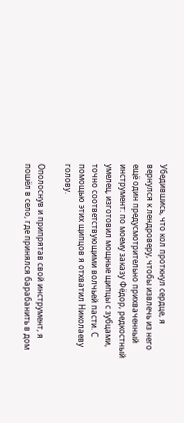Убедившись, что кол проткнул сердце, я вернулся к лендроверу, чтобы извлечь из него ещё один предусмотрительно прихваченный инструмент: по моему заказу Фёдор, редкостный умелец, изготовил мощные щипцы с зубцами, точно соответствующими волчьей пасти. С помощью этих щипцов я отхватил Николаеву голову.

Ополоснув и припрятав свой инструмент, я пошёл в село, где принялся барабанить в дом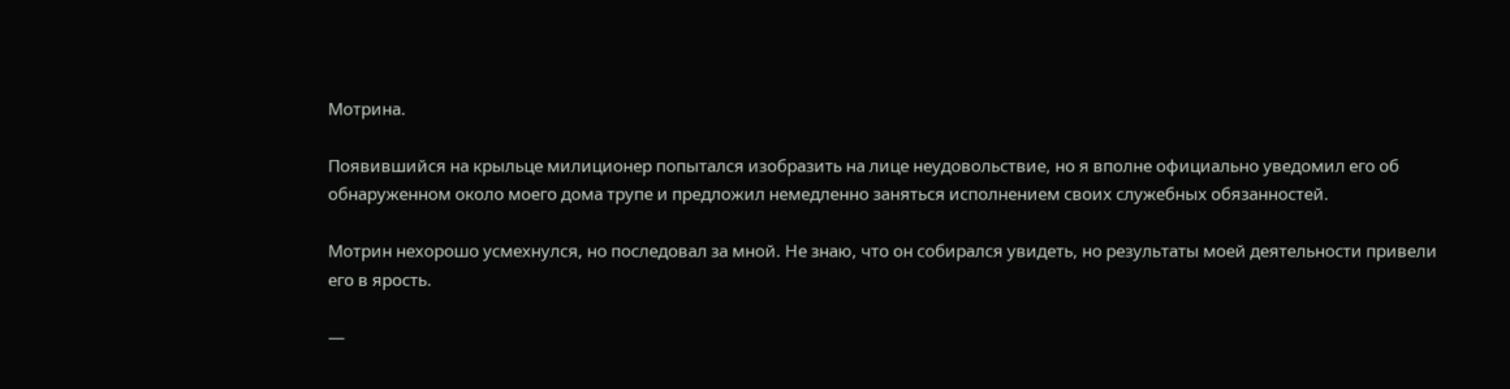Мотрина.

Появившийся на крыльце милиционер попытался изобразить на лице неудовольствие, но я вполне официально уведомил его об обнаруженном около моего дома трупе и предложил немедленно заняться исполнением своих служебных обязанностей.

Мотрин нехорошо усмехнулся, но последовал за мной. Не знаю, что он собирался увидеть, но результаты моей деятельности привели его в ярость.

—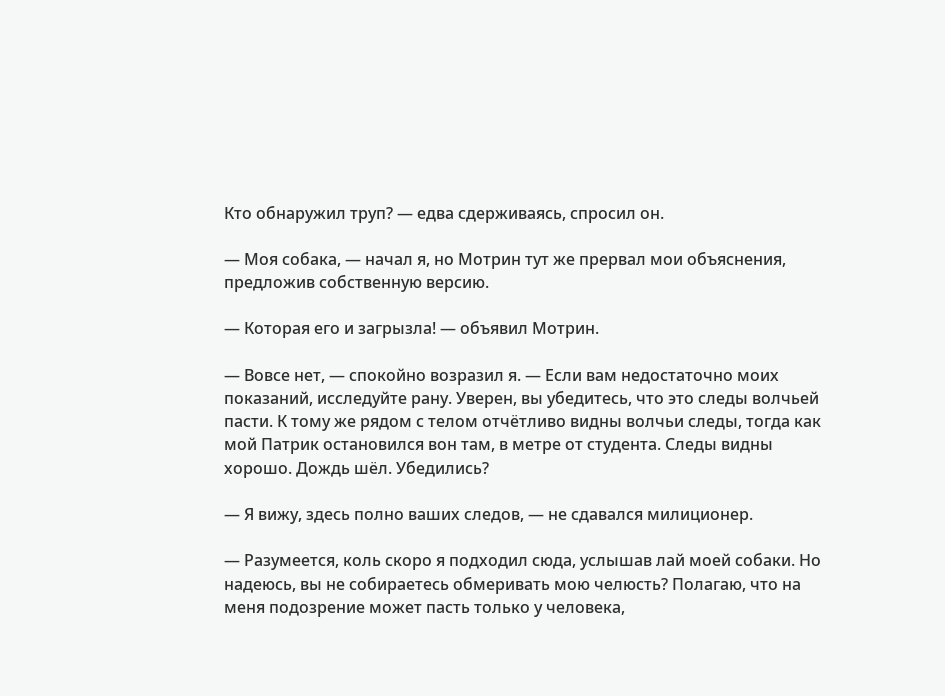Кто обнаружил труп? — едва сдерживаясь, спросил он.

— Моя собака, — начал я, но Мотрин тут же прервал мои объяснения, предложив собственную версию.

— Которая его и загрызла! — объявил Мотрин.

— Вовсе нет, — спокойно возразил я. — Если вам недостаточно моих показаний, исследуйте рану. Уверен, вы убедитесь, что это следы волчьей пасти. К тому же рядом с телом отчётливо видны волчьи следы, тогда как мой Патрик остановился вон там, в метре от студента. Следы видны хорошо. Дождь шёл. Убедились?

— Я вижу, здесь полно ваших следов, — не сдавался милиционер.

— Разумеется, коль скоро я подходил сюда, услышав лай моей собаки. Но надеюсь, вы не собираетесь обмеривать мою челюсть? Полагаю, что на меня подозрение может пасть только у человека,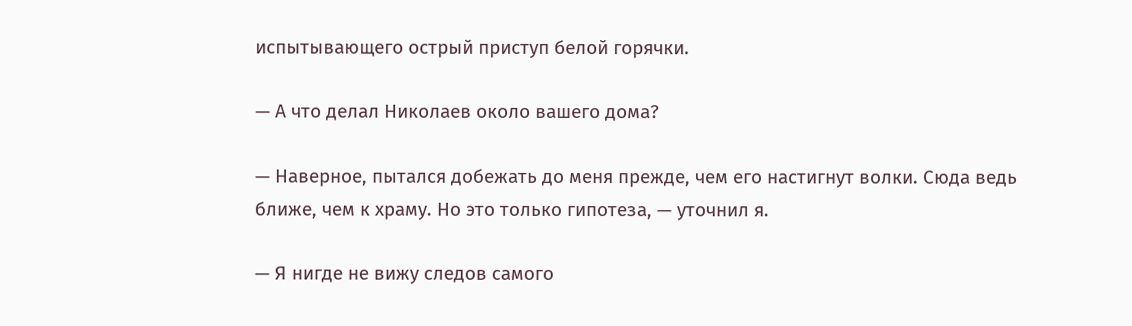испытывающего острый приступ белой горячки.

— А что делал Николаев около вашего дома?

— Наверное, пытался добежать до меня прежде, чем его настигнут волки. Сюда ведь ближе, чем к храму. Но это только гипотеза, — уточнил я.

— Я нигде не вижу следов самого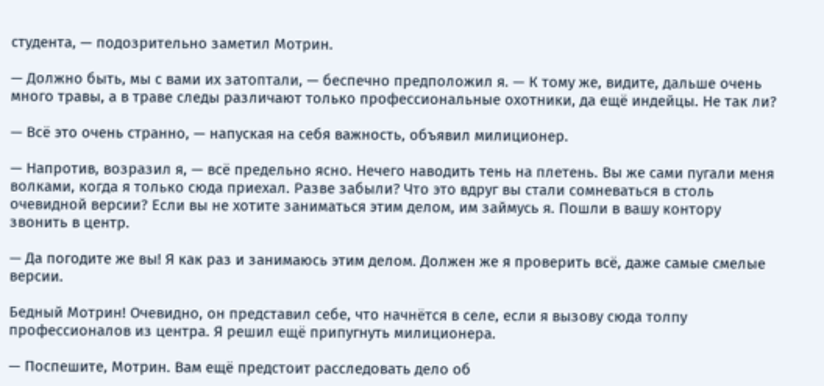студента, — подозрительно заметил Мотрин.

— Должно быть, мы с вами их затоптали, — беспечно предположил я. — К тому же, видите, дальше очень много травы, а в траве следы различают только профессиональные охотники, да ещё индейцы. Не так ли?

— Всё это очень странно, — напуская на себя важность, объявил милиционер.

— Напротив, возразил я, — всё предельно ясно. Нечего наводить тень на плетень. Вы же сами пугали меня волками, когда я только сюда приехал. Разве забыли? Что это вдруг вы стали сомневаться в столь очевидной версии? Если вы не хотите заниматься этим делом, им займусь я. Пошли в вашу контору звонить в центр.

— Да погодите же вы! Я как раз и занимаюсь этим делом. Должен же я проверить всё, даже самые смелые версии.

Бедный Мотрин! Очевидно, он представил себе, что начнётся в селе, если я вызову сюда толпу профессионалов из центра. Я решил ещё припугнуть милиционера.

— Поспешите, Мотрин. Вам ещё предстоит расследовать дело об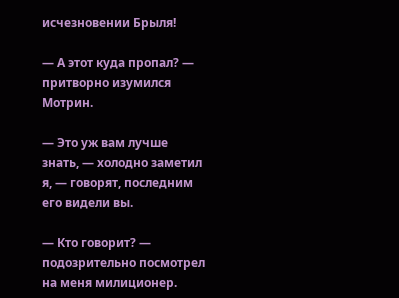исчезновении Брыля!

— А этот куда пропал? — притворно изумился Мотрин.

— Это уж вам лучше знать, — холодно заметил я, — говорят, последним его видели вы.

— Кто говорит? — подозрительно посмотрел на меня милиционер.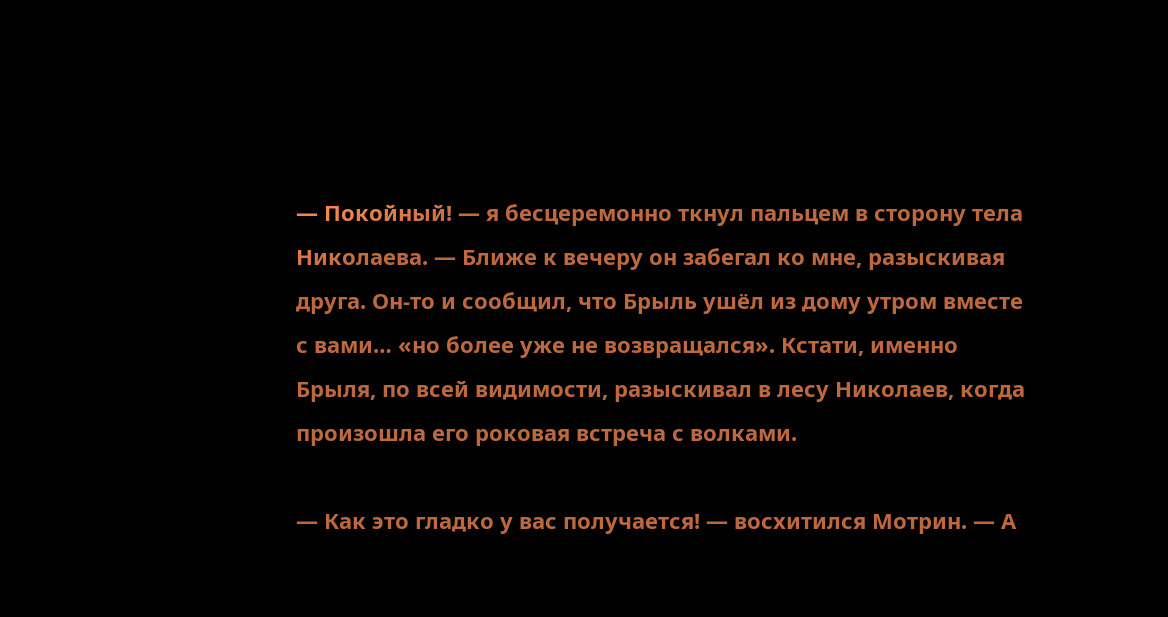— Покойный! — я бесцеремонно ткнул пальцем в сторону тела Николаева. — Ближе к вечеру он забегал ко мне, разыскивая друга. Он-то и сообщил, что Брыль ушёл из дому утром вместе с вами… «но более уже не возвращался». Кстати, именно Брыля, по всей видимости, разыскивал в лесу Николаев, когда произошла его роковая встреча с волками.

— Как это гладко у вас получается! — восхитился Мотрин. — А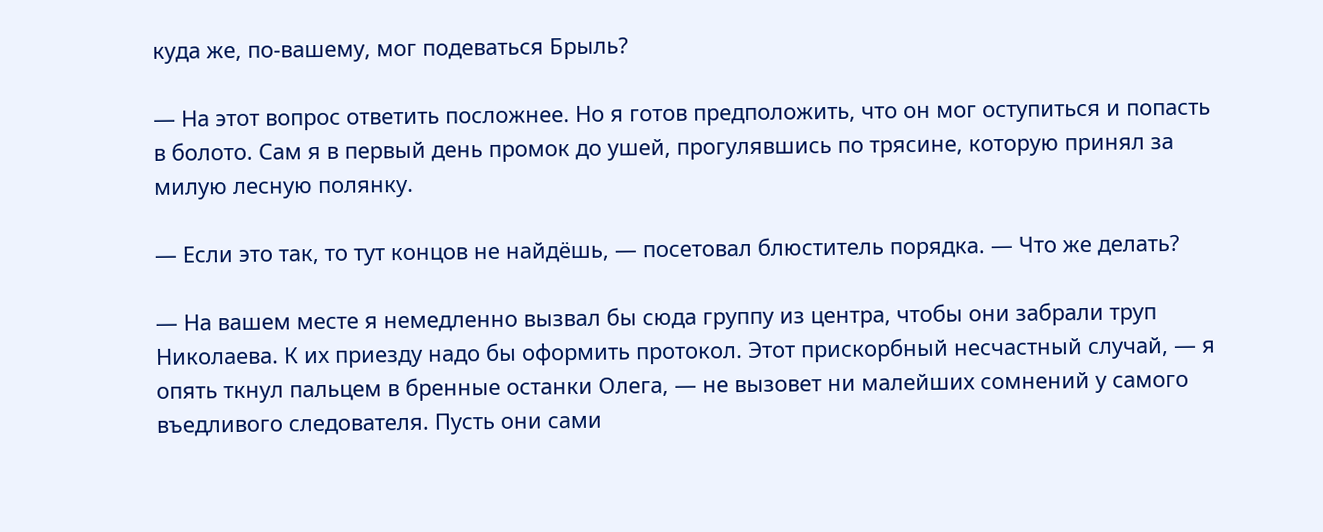куда же, по-вашему, мог подеваться Брыль?

— На этот вопрос ответить посложнее. Но я готов предположить, что он мог оступиться и попасть в болото. Сам я в первый день промок до ушей, прогулявшись по трясине, которую принял за милую лесную полянку.

— Если это так, то тут концов не найдёшь, — посетовал блюститель порядка. — Что же делать?

— На вашем месте я немедленно вызвал бы сюда группу из центра, чтобы они забрали труп Николаева. К их приезду надо бы оформить протокол. Этот прискорбный несчастный случай, — я опять ткнул пальцем в бренные останки Олега, — не вызовет ни малейших сомнений у самого въедливого следователя. Пусть они сами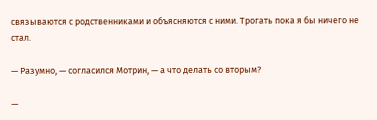связываются с родственниками и объясняются с ними. Трогать пока я бы ничего не стал.

— Разумно, — согласился Мотрин, — а что делать со вторым?

—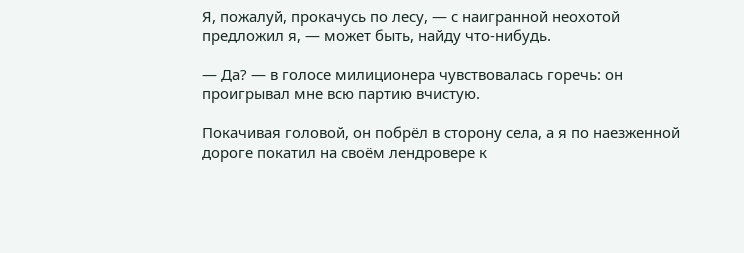Я, пожалуй, прокачусь по лесу, — с наигранной неохотой предложил я, — может быть, найду что-нибудь.

— Да? — в голосе милиционера чувствовалась горечь: он проигрывал мне всю партию вчистую.

Покачивая головой, он побрёл в сторону села, а я по наезженной дороге покатил на своём лендровере к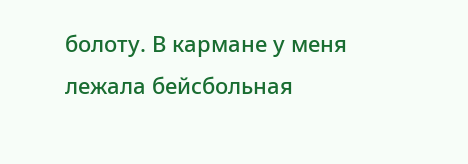болоту. В кармане у меня лежала бейсбольная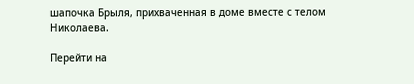шапочка Брыля, прихваченная в доме вместе с телом Николаева.

Перейти на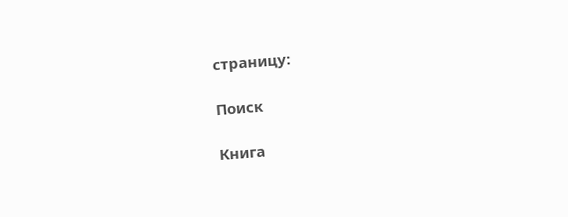страницу:

Поиск

Книга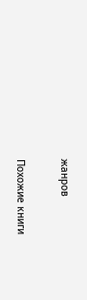жанров

Похожие книги